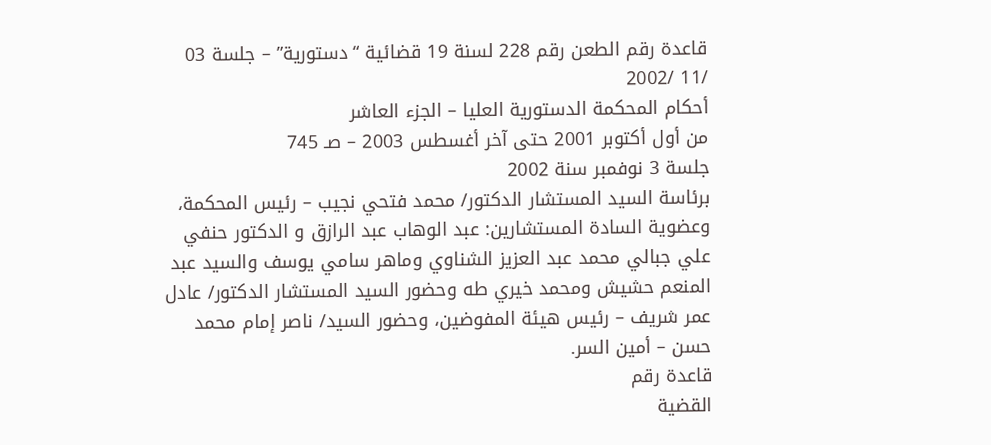قاعدة رقم الطعن رقم 228 لسنة 19 قضائية “دستورية” – جلسة 03 /11 /2002
أحكام المحكمة الدستورية العليا – الجزء العاشر
من أول أكتوبر 2001 حتى آخر أغسطس 2003 – صـ 745
جلسة 3 نوفمبر سنة 2002
برئاسة السيد المستشار الدكتور/ محمد فتحي نجيب – رئيس المحكمة، وعضوية السادة المستشارين: عبد الوهاب عبد الرازق و الدكتور حنفي علي جبالي محمد عبد العزيز الشناوي وماهر سامي يوسف والسيد عبد المنعم حشيش ومحمد خيري طه وحضور السيد المستشار الدكتور/ عادل عمر شريف – رئيس هيئة المفوضين، وحضور السيد/ ناصر إمام محمد حسن – أمين السر.
قاعدة رقم
القضية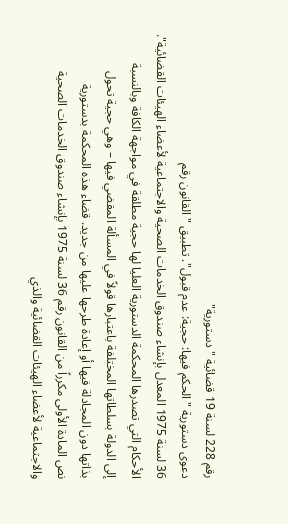رقم 228 لسنة 19 قضائية "دستورية"
دعوى دستورية "الحكم فيها: حجية: عدم قبول". تطبيق "القانون رقم
36 لسنة 1975 المعدل بإنشاء صندوق الخدمات الصحية والاجتماعية لأعضاء الهيئات القضائية".
الأحكام التي تصدرها المحكمة الدستورية العليا لها حجية مطلقة في مواجهة الكافة وبالنسبة
إلى الدولة بسلطاتها المختلفة باعتبارها قولاً في المسألة المقضي فيها – وهي حجية تحول
بذاتها دون المجادلة فيها أو إعادة طرحها عليها من جديد. قضاء هذه المحكمة بدستورية
نص المادة الأولى مكرراً من القانون رقم 36 لسنة 1975 بإنشاء صندوق الخدمات الصحية
والاجتماعية لأعضاء الهيئات القضائية والذي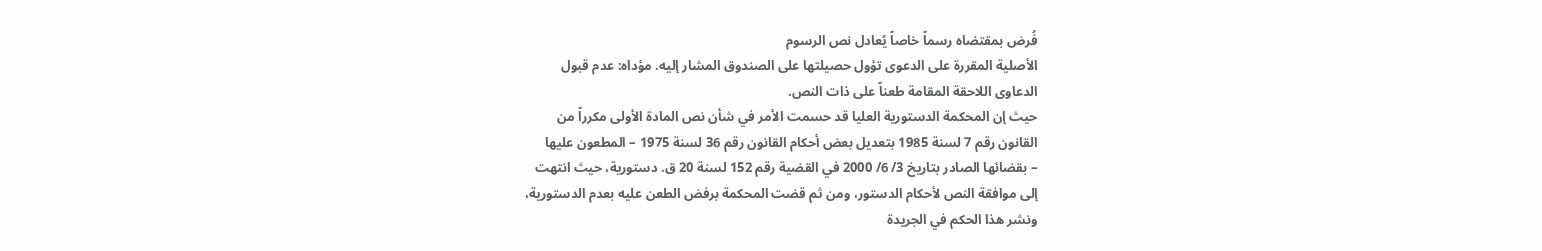فُرض بمقتضاه رسماً خاصاً يُعادل نص الرسوم
الأصلية المقررة على الدعوى تؤول حصيلتها على الصندوق المشار إليه. مؤداه: عدم قبول
الدعاوى اللاحقة المقامة طعناً على ذات النص.
حيث إن المحكمة الدستورية العليا قد حسمت الأمر في شأن نص المادة الأولى مكرراً من
القانون رقم 7 لسنة 1985 بتعديل بعض أحكام القانون رقم 36 لسنة 1975 – المطعون عليها
– بقضائها الصادر بتاريخ 3/ 6/ 2000 في القضية رقم 152 لسنة 20 ق. دستورية، حيث انتهت
إلى موافقة النص لأحكام الدستور، ومن ثم قضت المحكمة برفض الطعن عليه بعدم الدستورية،
ونشر هذا الحكم في الجريدة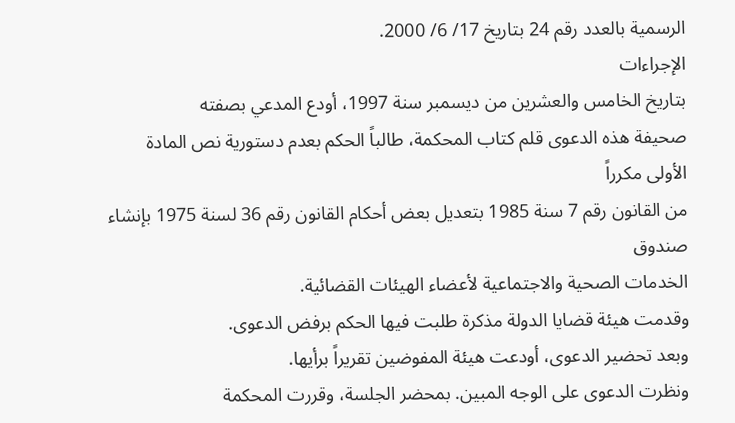الرسمية بالعدد رقم 24 بتاريخ 17/ 6/ 2000.
الإجراءات
بتاريخ الخامس والعشرين من ديسمبر سنة 1997، أودع المدعي بصفته
صحيفة هذه الدعوى قلم كتاب المحكمة، طالباً الحكم بعدم دستورية نص المادة الأولى مكرراً
من القانون رقم 7 سنة 1985 بتعديل بعض أحكام القانون رقم 36 لسنة 1975 بإنشاء صندوق
الخدمات الصحية والاجتماعية لأعضاء الهيئات القضائية.
وقدمت هيئة قضايا الدولة مذكرة طلبت فيها الحكم برفض الدعوى.
وبعد تحضير الدعوى، أودعت هيئة المفوضين تقريراً برأيها.
ونظرت الدعوى على الوجه المبين. بمحضر الجلسة، وقررت المحكمة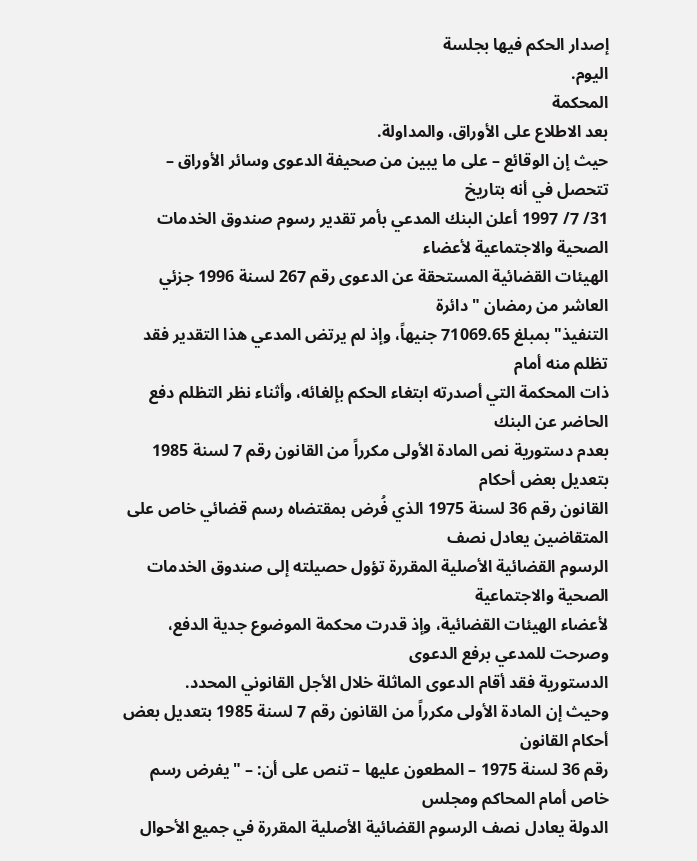إصدار الحكم فيها بجلسة
اليوم.
المحكمة
بعد الاطلاع على الأوراق، والمداولة.
حيث إن الوقائع – على ما يبين من صحيفة الدعوى وسائر الأوراق – تتحصل في أنه بتاريخ
31/ 7/ 1997 أعلن البنك المدعي بأمر تقدير رسوم صندوق الخدمات الصحية والاجتماعية لأعضاء
الهيئات القضائية المستحقة عن الدعوى رقم 267 لسنة 1996 جزئي العاشر من رمضان "دائرة
التنفيذ" بمبلغ 71069.65 جنيهاً، وإذ لم يرتض المدعي هذا التقدير فقد تظلم منه أمام
ذات المحكمة التي أصدرته ابتغاء الحكم بإلغائه، وأثناء نظر التظلم دفع الحاضر عن البنك
بعدم دستورية نص المادة الأولى مكرراً من القانون رقم 7 لسنة 1985 بتعديل بعض أحكام
القانون رقم 36 لسنة 1975 الذي فُرض بمقتضاه رسم قضائي خاص على المتقاضين يعادل نصف
الرسوم القضائية الأصلية المقررة تؤول حصيلته إلى صندوق الخدمات الصحية والاجتماعية
لأعضاء الهيئات القضائية، وإذ قدرت محكمة الموضوع جدية الدفع، وصرحت للمدعي برفع الدعوى
الدستورية فقد أقام الدعوى الماثلة خلال الأجل القانوني المحدد.
وحيث إن المادة الأولى مكرراً من القانون رقم 7 لسنة 1985 بتعديل بعض أحكام القانون
رقم 36 لسنة 1975 – المطعون عليها – تنص على أن: – "يفرض رسم خاص أمام المحاكم ومجلس
الدولة يعادل نصف الرسوم القضائية الأصلية المقررة في جميع الأحوال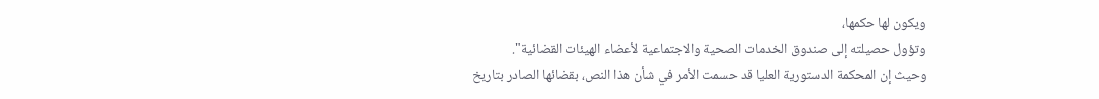ويكون لها حكمها،
وتؤول حصيلته إلى صندوق الخدمات الصحية والاجتماعية لأعضاء الهيئات القضائية".
وحيث إن المحكمة الدستورية العليا قد حسمت الأمر في شأن هذا النص، بقضائها الصادر بتاريخ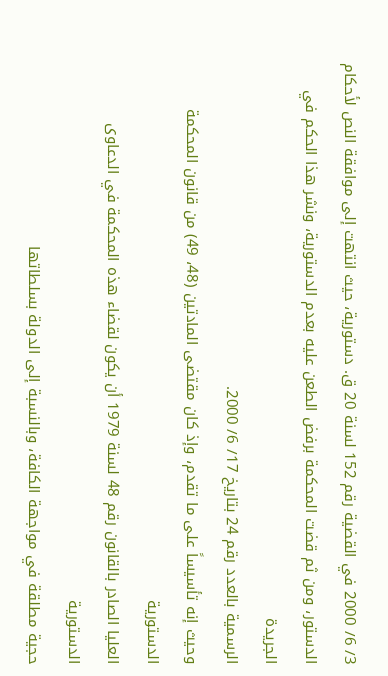3/ 6/ 2000 في القضية رقم 152 لسنة 20 ق. دستورية، حيث انتهت إلى موافقة النص لأحكام
الدستور، ومن ثم قضت المحكمة برفض الطعن عليه بعدم الدستورية، ونشر هذا الحكم في الجريدة
الرسمية بالعدد رقم 24 بتاريخ 17/ 6/ 2000.
وحيث إنه تأسيساً على ما تقدم، وإذ كان مقتضى المادتين (48، 49) من قانون المحكمة الدستورية
العليا الصادر بالقانون رقم 48 لسنة 1979 أن يكون لقضاء هذه المحكمة في الدعاوى الدستورية
حجية مطلقة في مواجهة الكافة، وبالنسبة إلى الدولة بسلطاتها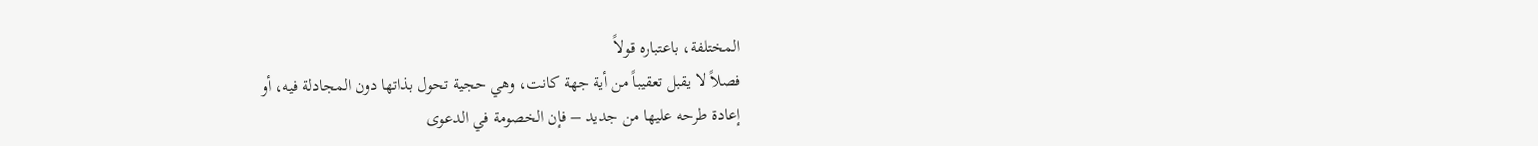المختلفة، باعتباره قولاً
فصلاً لا يقبل تعقيباً من أية جهة كانت، وهي حجية تحول بذاتها دون المجادلة فيه، أو
إعادة طرحه عليها من جديد – فإن الخصومة في الدعوى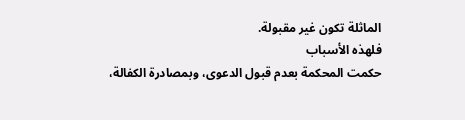الماثلة تكون غير مقبولة.
فلهذه الأسباب
حكمت المحكمة بعدم قبول الدعوى، وبمصادرة الكفالة،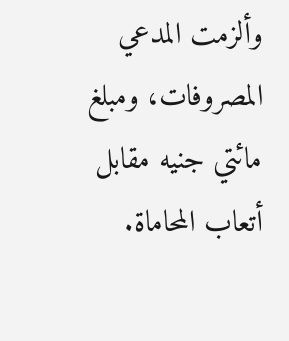وألزمت المدعي المصروفات، ومبلغ مائتي جنيه مقابل أتعاب المحاماة.